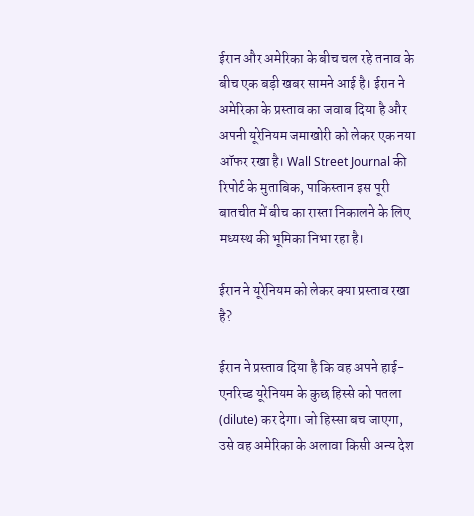ईरान और अमेरिका के बीच चल रहे तनाव के बीच एक बड़ी खबर सामने आई है। ईरान ने अमेरिका के प्रस्ताव का जवाब दिया है और अपनी यूरेनियम जमाखोरी को लेकर एक नया ऑफर रखा है। Wall Street Journal की रिपोर्ट के मुताबिक, पाकिस्तान इस पूरी बातचीत में बीच का रास्ता निकालने के लिए मध्यस्थ की भूमिका निभा रहा है।

ईरान ने यूरेनियम को लेकर क्या प्रस्ताव रखा है?

ईरान ने प्रस्ताव दिया है कि वह अपने हाई-एनरिच्ड यूरेनियम के कुछ हिस्से को पतला (dilute) कर देगा। जो हिस्सा बच जाएगा, उसे वह अमेरिका के अलावा किसी अन्य देश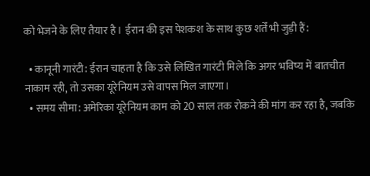को भेजने के लिए तैयार है। ईरान की इस पेशकश के साथ कुछ शर्तें भी जुड़ी हैं:

  • कानूनी गारंटी: ईरान चाहता है कि उसे लिखित गारंटी मिले कि अगर भविष्य में बातचीत नाकाम रही, तो उसका यूरेनियम उसे वापस मिल जाएगा।
  • समय सीमा: अमेरिका यूरेनियम काम को 20 साल तक रोकने की मांग कर रहा है, जबकि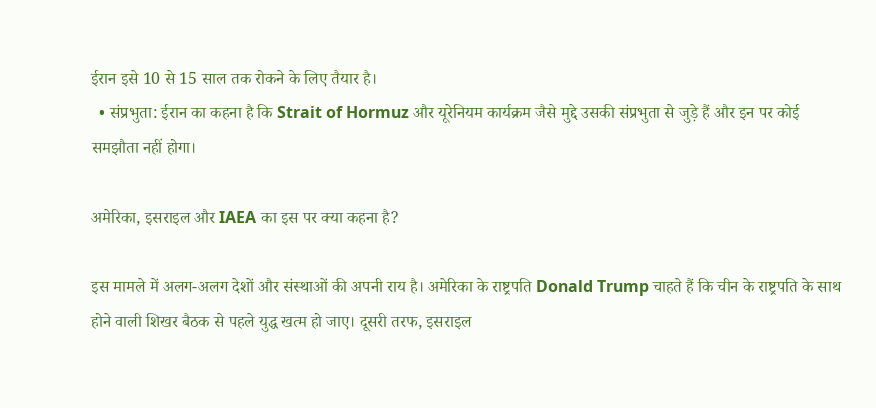ईरान इसे 10 से 15 साल तक रोकने के लिए तैयार है।
  • संप्रभुता: ईरान का कहना है कि Strait of Hormuz और यूरेनियम कार्यक्रम जैसे मुद्दे उसकी संप्रभुता से जुड़े हैं और इन पर कोई समझौता नहीं होगा।

अमेरिका, इसराइल और IAEA का इस पर क्या कहना है?

इस मामले में अलग-अलग देशों और संस्थाओं की अपनी राय है। अमेरिका के राष्ट्रपति Donald Trump चाहते हैं कि चीन के राष्ट्रपति के साथ होने वाली शिखर बैठक से पहले युद्ध खत्म हो जाए। दूसरी तरफ, इसराइल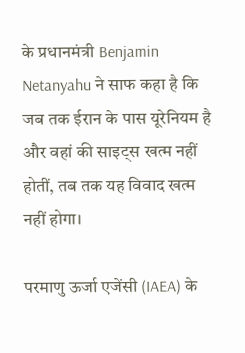के प्रधानमंत्री Benjamin Netanyahu ने साफ कहा है कि जब तक ईरान के पास यूरेनियम है और वहां की साइट्स खत्म नहीं होतीं, तब तक यह विवाद खत्म नहीं होगा।

परमाणु ऊर्जा एजेंसी (IAEA) के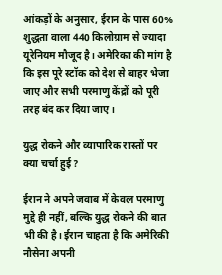आंकड़ों के अनुसार, ईरान के पास 60% शुद्धता वाला 440 किलोग्राम से ज्यादा यूरेनियम मौजूद है। अमेरिका की मांग है कि इस पूरे स्टॉक को देश से बाहर भेजा जाए और सभी परमाणु केंद्रों को पूरी तरह बंद कर दिया जाए।

युद्ध रोकने और व्यापारिक रास्तों पर क्या चर्चा हुई?

ईरान ने अपने जवाब में केवल परमाणु मुद्दे ही नहीं, बल्कि युद्ध रोकने की बात भी की है। ईरान चाहता है कि अमेरिकी नौसेना अपनी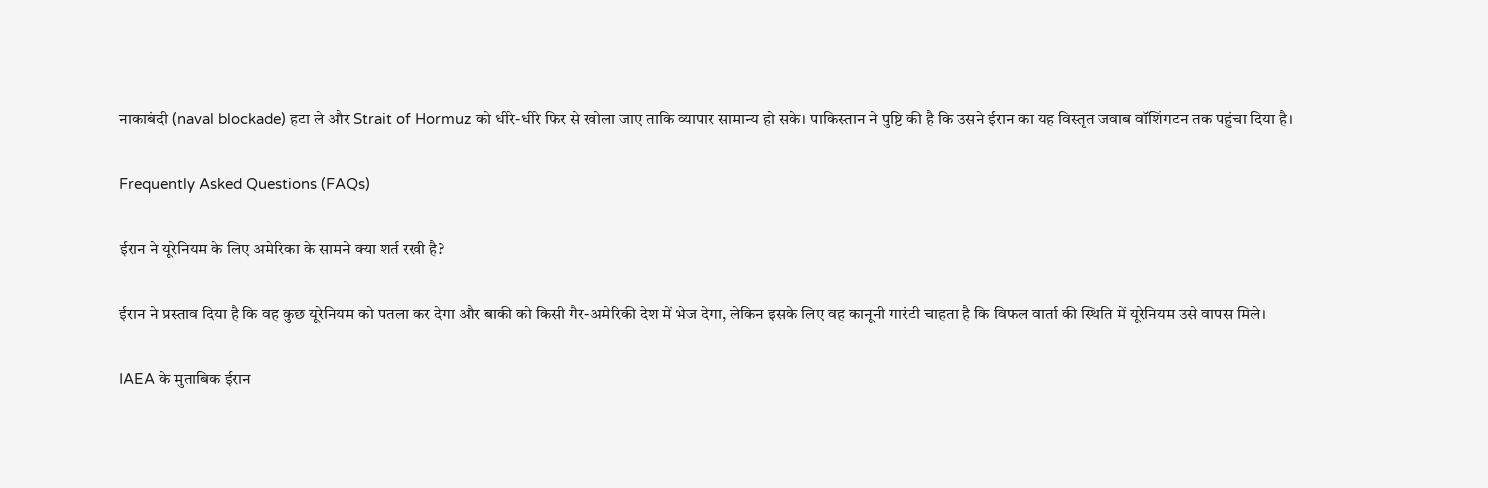नाकाबंदी (naval blockade) हटा ले और Strait of Hormuz को धीरे-धीरे फिर से खोला जाए ताकि व्यापार सामान्य हो सके। पाकिस्तान ने पुष्टि की है कि उसने ईरान का यह विस्तृत जवाब वॉशिंगटन तक पहुंचा दिया है।

Frequently Asked Questions (FAQs)

ईरान ने यूरेनियम के लिए अमेरिका के सामने क्या शर्त रखी है?

ईरान ने प्रस्ताव दिया है कि वह कुछ यूरेनियम को पतला कर देगा और बाकी को किसी गैर-अमेरिकी देश में भेज देगा, लेकिन इसके लिए वह कानूनी गारंटी चाहता है कि विफल वार्ता की स्थिति में यूरेनियम उसे वापस मिले।

IAEA के मुताबिक ईरान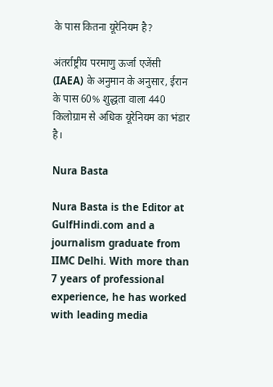के पास कितना यूरेनियम है?

अंतर्राष्ट्रीय परमाणु ऊर्जा एजेंसी (IAEA) के अनुमान के अनुसार, ईरान के पास 60% शुद्धता वाला 440 किलोग्राम से अधिक यूरेनियम का भंडार है।

Nura Basta

Nura Basta is the Editor at GulfHindi.com and a journalism graduate from IIMC Delhi. With more than 7 years of professional experience, he has worked with leading media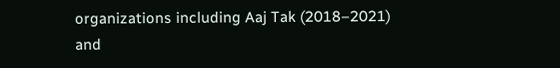organizations including Aaj Tak (2018–2021) and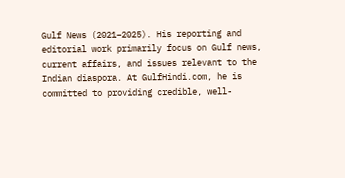Gulf News (2021–2025). His reporting and editorial work primarily focus on Gulf news, current affairs, and issues relevant to the Indian diaspora. At GulfHindi.com, he is committed to providing credible, well-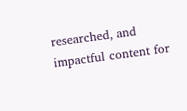researched, and impactful content for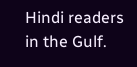Hindi readers in the Gulf.